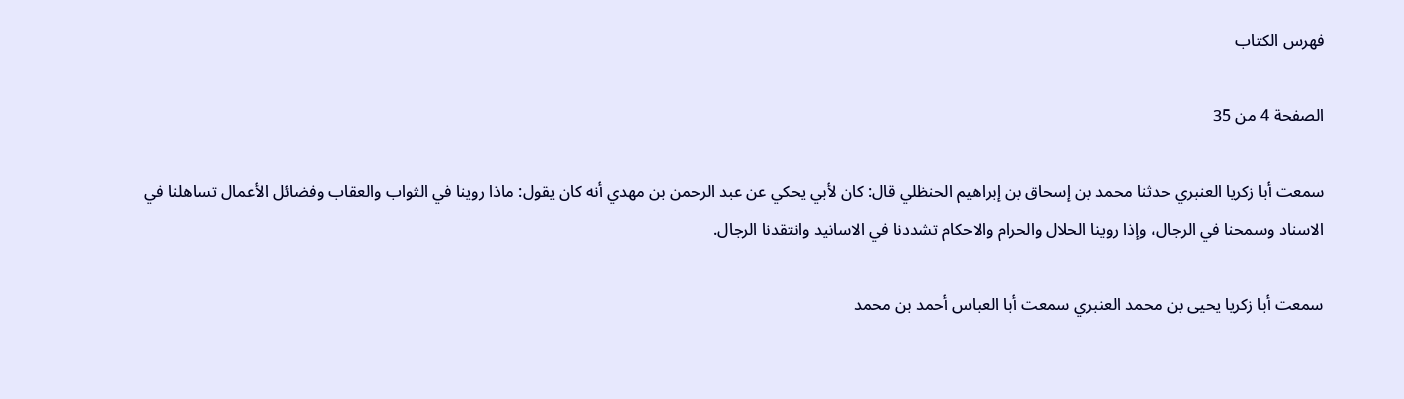فهرس الكتاب

الصفحة 4 من 35

سمعت أبا زكريا العنبري حدثنا محمد بن إسحاق بن إبراهيم الحنظلي قال: كان لأبي يحكي عن عبد الرحمن بن مهدي أنه كان يقول: ماذا روينا في الثواب والعقاب وفضائل الأعمال تساهلنا في الاسناد وسمحنا في الرجال، وإذا روينا الحلال والحرام والاحكام تشددنا في الاسانيد وانتقدنا الرجال.

سمعت أبا زكريا يحيى بن محمد العنبري سمعت أبا العباس أحمد بن محمد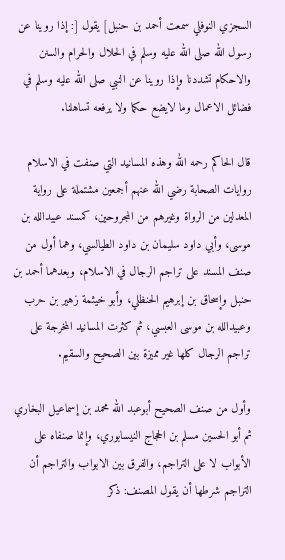السجزي النوفلي سمعت أحمد بن حنبل] يقول [: إذا روينا عن رسول الله صلى الله عليه وسلم في الحلال والحرام والسنن والاحكام تشددنا وإذا روينا عن النبي صلى الله عليه وسلم في فضائل الاعمال وما لايضع حكما ولا يرفعه تساهلنا.

قال الحاكم رحمه الله وهذه المسانيد التي صنفت في الاسلام روايات الصحابة رضي الله عنهم أجمعين مشتملة على رواية المعدلين من الرواة وغيرهم من المجروحين، كمسند عبيدالله بن موسى، وأبي داود سليمان بن داود الطيالسي، وهما أول من صنف المسند على تراجم الرجال في الاسلام، وبعدهما أحمد بن حنبل وإسحاق بن إبرهيم الحنظلي، وأبو خيثمة زهير بن حرب وعبيدالله بن موسى العبسي، ثم كثرت المسانيد المخرجة على تراجم الرجال كلها غير مميزة بين الصحيح والسقيم.

وأول من صنف الصحيح أبوعبد الله محمد بن إسماعيل البخاري ثم أبو الحسين مسلم بن الحجاج النيسابوري، وإنما صنفاه على الأبواب لا على التراجم، والفرق بين الابواب والتراجم أن التراجم شرطها أن يقول المصنف: ذكر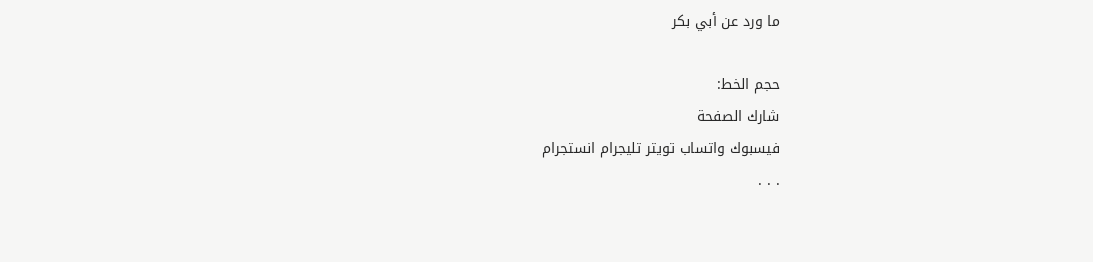ما ورد عن أبي بكر

حجم الخط:
شارك الصفحة
فيسبوك واتساب تويتر تليجرام انستجرام
. . .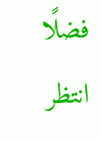فضلًا انتظر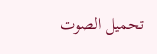تحميل الصوت